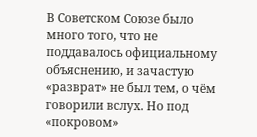В Советском Союзе было много того, что не поддавалось официальному объяснению, и зачастую «разврат» не был тем, о чём говорили вслух. Но под «покровом»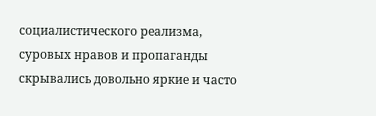социалистического реализма, суровых нравов и пропаганды скрывались довольно яркие и часто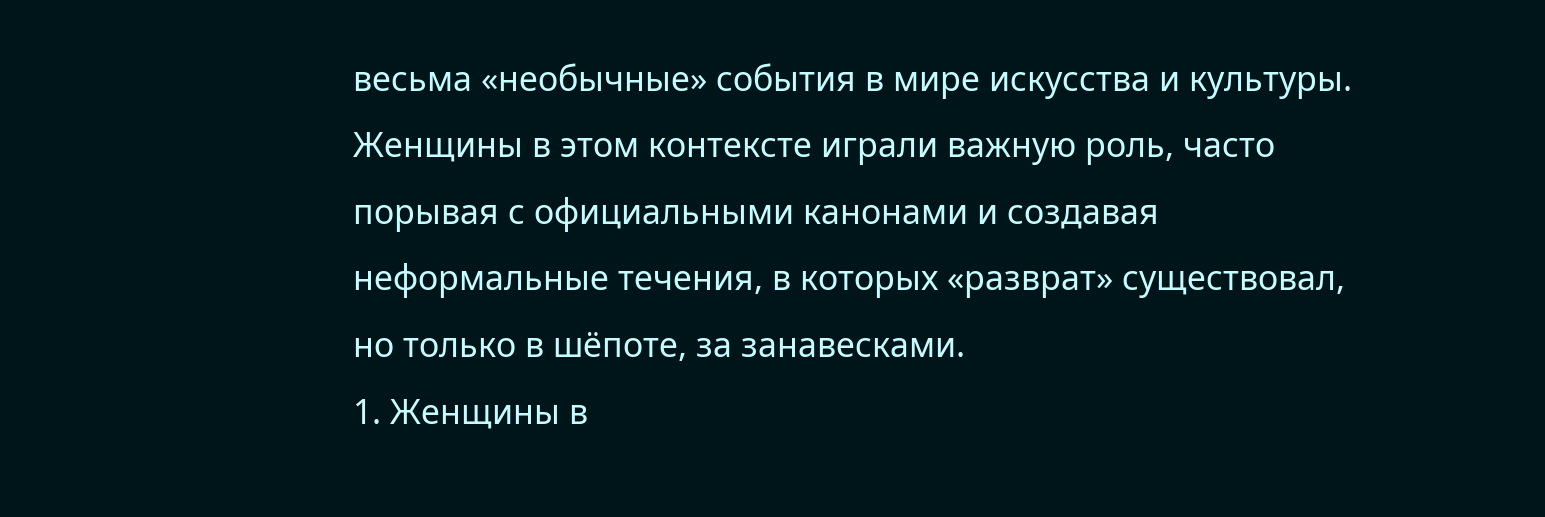весьма «необычные» события в мире искусства и культуры. Женщины в этом контексте играли важную роль, часто порывая с официальными канонами и создавая неформальные течения, в которых «разврат» существовал, но только в шёпоте, за занавесками.
1. Женщины в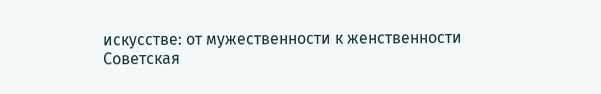искусстве: от мужественности к женственности
Советская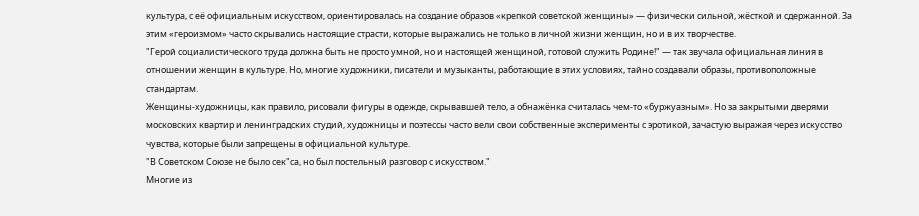культура, с её официальным искусством, ориентировалась на создание образов «крепкой советской женщины» — физически сильной, жёсткой и сдержанной. За этим «героизмом» часто скрывались настоящие страсти, которые выражались не только в личной жизни женщин, но и в их творчестве.
"Герой социалистического труда должна быть не просто умной, но и настоящей женщиной, готовой служить Родине!" — так звучала официальная линия в отношении женщин в культуре. Но, многие художники, писатели и музыканты, работающие в этих условиях, тайно создавали образы, противоположные стандартам.
Женщины-художницы, как правило, рисовали фигуры в одежде, скрывавшей тело, а обнажёнка считалась чем-то «буржуазным». Но за закрытыми дверями московских квартир и ленинградских студий, художницы и поэтессы часто вели свои собственные эксперименты с эротикой, зачастую выражая через искусство чувства, которые были запрещены в официальной культуре.
"В Советском Союзе не было сек"са, но был постельный разговор с искусством."
Многие из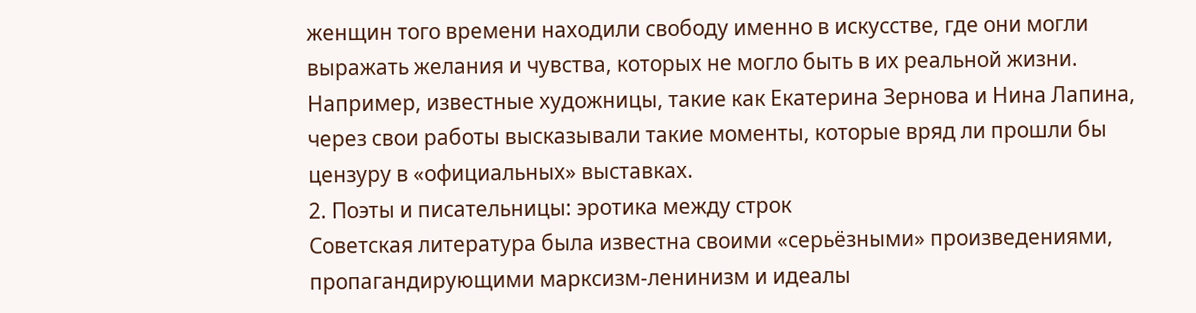женщин того времени находили свободу именно в искусстве, где они могли выражать желания и чувства, которых не могло быть в их реальной жизни.
Например, известные художницы, такие как Екатерина Зернова и Нина Лапина, через свои работы высказывали такие моменты, которые вряд ли прошли бы цензуру в «официальных» выставках.
2. Поэты и писательницы: эротика между строк
Советская литература была известна своими «серьёзными» произведениями, пропагандирующими марксизм-ленинизм и идеалы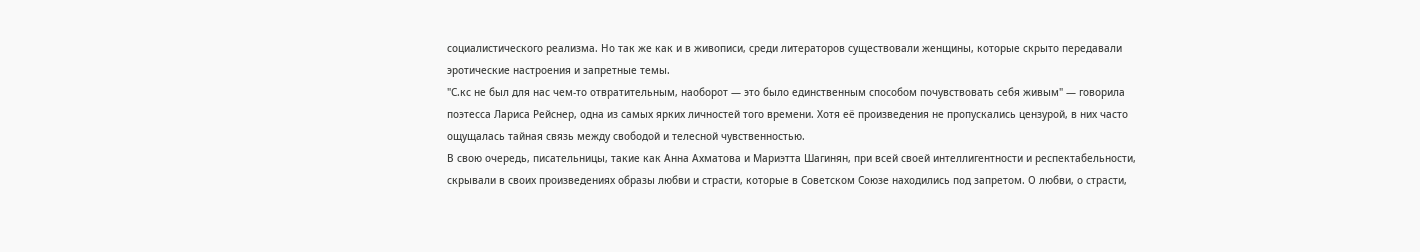социалистического реализма. Но так же как и в живописи, среди литераторов существовали женщины, которые скрыто передавали эротические настроения и запретные темы.
"С.кс не был для нас чем-то отвратительным, наоборот — это было единственным способом почувствовать себя живым" — говорила поэтесса Лариса Рейснер, одна из самых ярких личностей того времени. Хотя её произведения не пропускались цензурой, в них часто ощущалась тайная связь между свободой и телесной чувственностью.
В свою очередь, писательницы, такие как Анна Ахматова и Мариэтта Шагинян, при всей своей интеллигентности и респектабельности, скрывали в своих произведениях образы любви и страсти, которые в Советском Союзе находились под запретом. О любви, о страсти,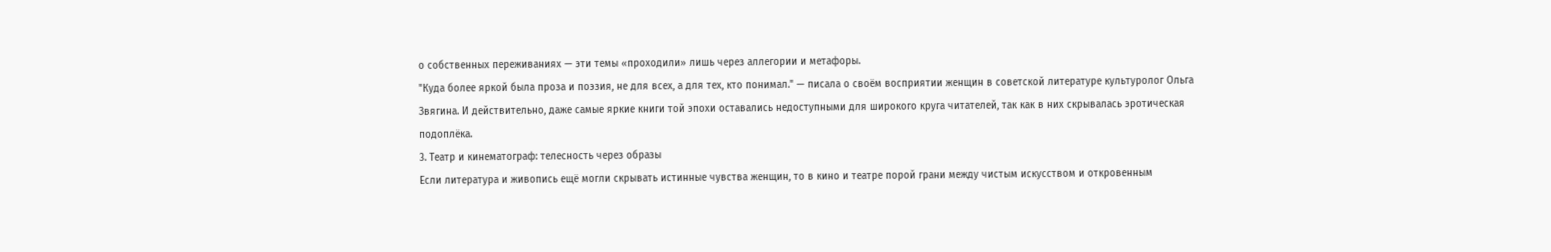о собственных переживаниях — эти темы «проходили» лишь через аллегории и метафоры.
"Куда более яркой была проза и поэзия, не для всех, а для тех, кто понимал." — писала о своём восприятии женщин в советской литературе культуролог Ольга Звягина. И действительно, даже самые яркие книги той эпохи оставались недоступными для широкого круга читателей, так как в них скрывалась эротическая подоплёка.
3. Театр и кинематограф: телесность через образы
Если литература и живопись ещё могли скрывать истинные чувства женщин, то в кино и театре порой грани между чистым искусством и откровенным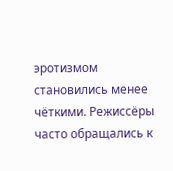эротизмом становились менее чёткими. Режиссёры часто обращались к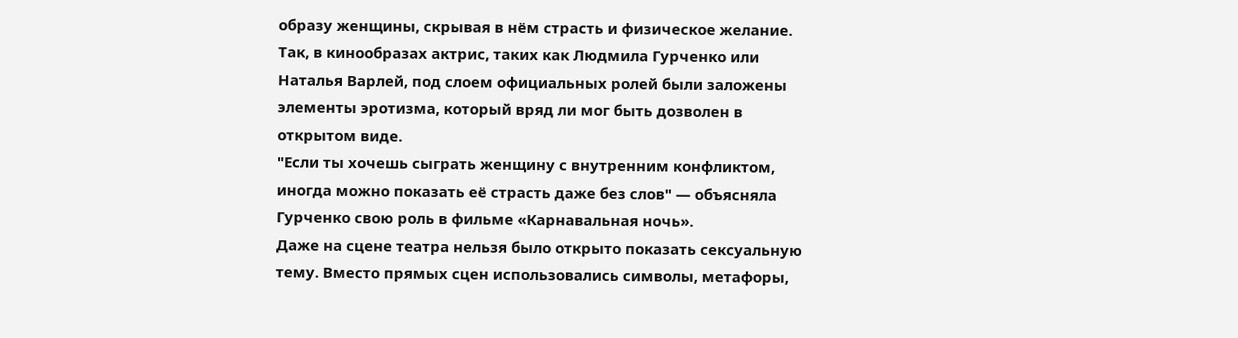образу женщины, скрывая в нём страсть и физическое желание.
Так, в кинообразах актрис, таких как Людмила Гурченко или Наталья Варлей, под слоем официальных ролей были заложены элементы эротизма, который вряд ли мог быть дозволен в открытом виде.
"Если ты хочешь сыграть женщину с внутренним конфликтом, иногда можно показать её страсть даже без слов" — объясняла Гурченко свою роль в фильме «Карнавальная ночь».
Даже на сцене театра нельзя было открыто показать сексуальную тему. Вместо прямых сцен использовались символы, метафоры,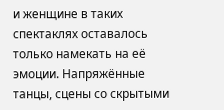и женщине в таких спектаклях оставалось только намекать на её эмоции. Напряжённые танцы, сцены со скрытыми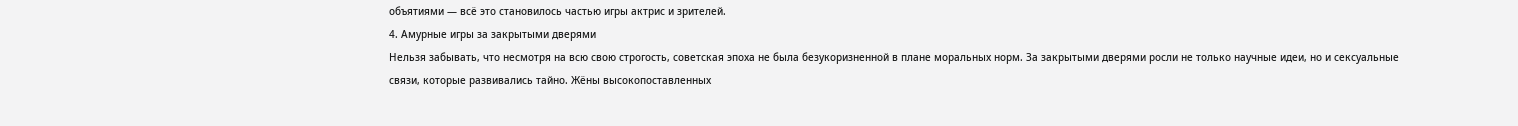объятиями — всё это становилось частью игры актрис и зрителей.
4. Амурные игры за закрытыми дверями
Нельзя забывать, что несмотря на всю свою строгость, советская эпоха не была безукоризненной в плане моральных норм. За закрытыми дверями росли не только научные идеи, но и сексуальные связи, которые развивались тайно. Жёны высокопоставленных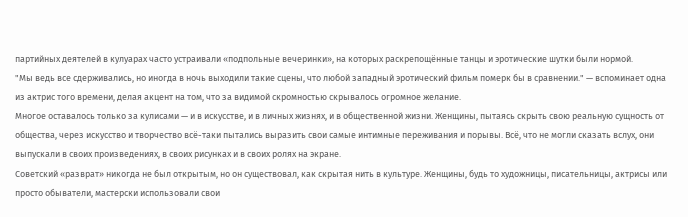партийных деятелей в кулуарах часто устраивали «подпольные вечеринки», на которых раскрепощённые танцы и эротические шутки были нормой.
"Мы ведь все сдерживались, но иногда в ночь выходили такие сцены, что любой западный эротический фильм померк бы в сравнении." — вспоминает одна из актрис того времени, делая акцент на том, что за видимой скромностью скрывалось огромное желание.
Многое оставалось только за кулисами — и в искусстве, и в личных жизнях, и в общественной жизни. Женщины, пытаясь скрыть свою реальную сущность от общества, через искусство и творчество всё-таки пытались выразить свои самые интимные переживания и порывы. Всё, что не могли сказать вслух, они выпускали в своих произведениях, в своих рисунках и в своих ролях на экране.
Советский «разврат» никогда не был открытым, но он существовал, как скрытая нить в культуре. Женщины, будь то художницы, писательницы, актрисы или просто обыватели, мастерски использовали свои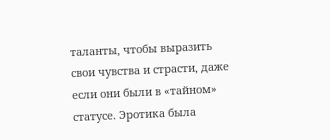таланты, чтобы выразить свои чувства и страсти, даже если они были в «тайном» статусе. Эротика была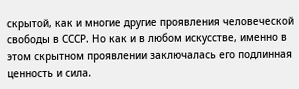скрытой, как и многие другие проявления человеческой свободы в СССР. Но как и в любом искусстве, именно в этом скрытном проявлении заключалась его подлинная ценность и сила.